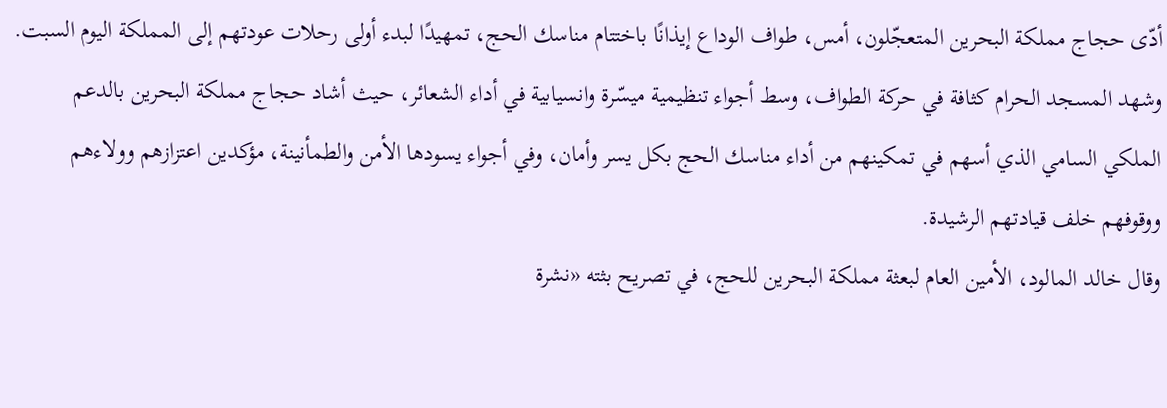أدّى حجاج مملكة البحرين المتعجّلون، أمس، طواف الوداع إيذانًا باختتام مناسك الحج، تمهيدًا لبدء أولى رحلات عودتهم إلى المملكة اليوم السبت.
وشهد المسجد الحرام كثافة في حركة الطواف، وسط أجواء تنظيمية ميسّرة وانسيابية في أداء الشعائر، حيث أشاد حجاج مملكة البحرين بالدعم الملكي السامي الذي أسهم في تمكينهم من أداء مناسك الحج بكل يسر وأمان، وفي أجواء يسودها الأمن والطمأنينة، مؤكدين اعتزازهم وولاءهم ووقوفهم خلف قيادتهم الرشيدة.
وقال خالد المالود، الأمين العام لبعثة مملكة البحرين للحج، في تصريح بثته «نشرة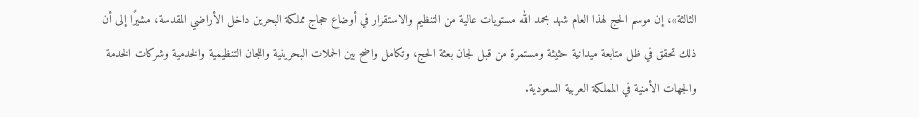الثالثة»، إن موسم الحج لهذا العام شهد بحمد الله مستويات عالية من التنظيم والاستقرار في أوضاع حجاج مملكة البحرين داخل الأراضي المقدسة، مشيرًا إلى أن ذلك تحقق في ظل متابعة ميدانية حثيثة ومستمرة من قبل لجان بعثة الحج، وتكامل واضح بين الحملات البحرينية واللجان التنظيمية والخدمية وشركات الخدمة والجهات الأمنية في المملكة العربية السعودية.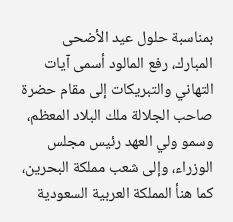بمناسبة حلول عيد الأضحى المبارك، رفع المالود أسمى آيات التهاني والتبريكات إلى مقام حضرة صاحب الجلالة ملك البلاد المعظم، وسمو ولي العهد رئيس مجلس الوزراء، وإلى شعب مملكة البحرين، كما هنأ المملكة العربية السعودية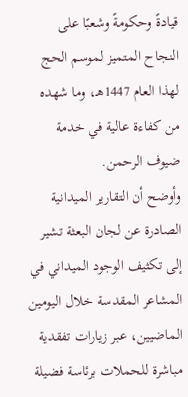قيادةً وحكومةً وشعبًا على النجاح المتميز لموسم الحج لهذا العام 1447هـ، وما شهده من كفاءة عالية في خدمة ضيوف الرحمن.
وأوضح أن التقارير الميدانية الصادرة عن لجان البعثة تشير إلى تكثيف الوجود الميداني في المشاعر المقدسة خلال اليومين الماضيين، عبر زيارات تفقدية مباشرة للحملات برئاسة فضيلة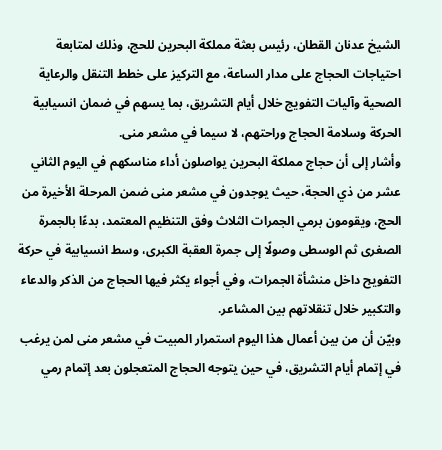الشيخ عدنان القطان، رئيس بعثة مملكة البحرين للحج، وذلك لمتابعة احتياجات الحجاج على مدار الساعة، مع التركيز على خطط التنقل والرعاية الصحية وآليات التفويج خلال أيام التشريق، بما يسهم في ضمان انسيابية الحركة وسلامة الحجاج وراحتهم، لا سيما في مشعر منى.
وأشار إلى أن حجاج مملكة البحرين يواصلون أداء مناسكهم في اليوم الثاني عشر من ذي الحجة، حيث يوجدون في مشعر منى ضمن المرحلة الأخيرة من الحج، ويقومون برمي الجمرات الثلاث وفق التنظيم المعتمد، بدءًا بالجمرة الصغرى ثم الوسطى وصولًا إلى جمرة العقبة الكبرى، وسط انسيابية في حركة التفويج داخل منشأة الجمرات، وفي أجواء يكثر فيها الحجاج من الذكر والدعاء والتكبير خلال تنقلاتهم بين المشاعر.
وبيّن أن من بين أعمال هذا اليوم استمرار المبيت في مشعر منى لمن يرغب في إتمام أيام التشريق، في حين يتوجه الحجاج المتعجلون بعد إتمام رمي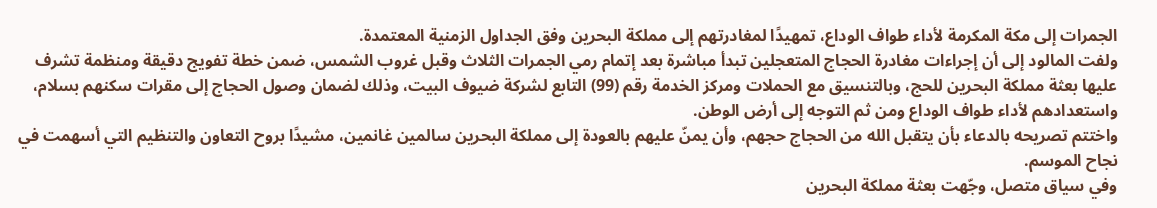الجمرات إلى مكة المكرمة لأداء طواف الوداع، تمهيدًا لمغادرتهم إلى مملكة البحرين وفق الجداول الزمنية المعتمدة.
ولفت المالود إلى أن إجراءات مغادرة الحجاج المتعجلين تبدأ مباشرة بعد إتمام رمي الجمرات الثلاث وقبل غروب الشمس، ضمن خطة تفويج دقيقة ومنظمة تشرف عليها بعثة مملكة البحرين للحج، وبالتنسيق مع الحملات ومركز الخدمة رقم (99) التابع لشركة ضيوف البيت، وذلك لضمان وصول الحجاج إلى مقرات سكنهم بسلام، واستعدادهم لأداء طواف الوداع ومن ثم التوجه إلى أرض الوطن.
واختتم تصريحه بالدعاء بأن يتقبل الله من الحجاج حجهم، وأن يمنّ عليهم بالعودة إلى مملكة البحرين سالمين غانمين، مشيدًا بروح التعاون والتنظيم التي أسهمت في نجاح الموسم.
وفي سياق متصل، وجّهت بعثة مملكة البحرين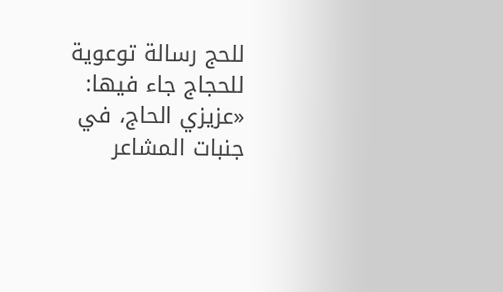للحج رسالة توعوية للحجاج جاء فيها: «عزيزي الحاج، في جنبات المشاعر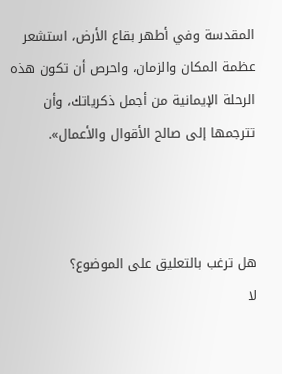المقدسة وفي أطهر بقاع الأرض، استشعر عظمة المكان والزمان، واحرص أن تكون هذه الرحلة الإيمانية من أجمل ذكرياتك، وأن تترجمها إلى صالح الأقوال والأعمال».



هل ترغب بالتعليق على الموضوع؟
لا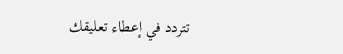تتردد في إعطاء تعليقك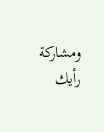ومشاركة رأيك